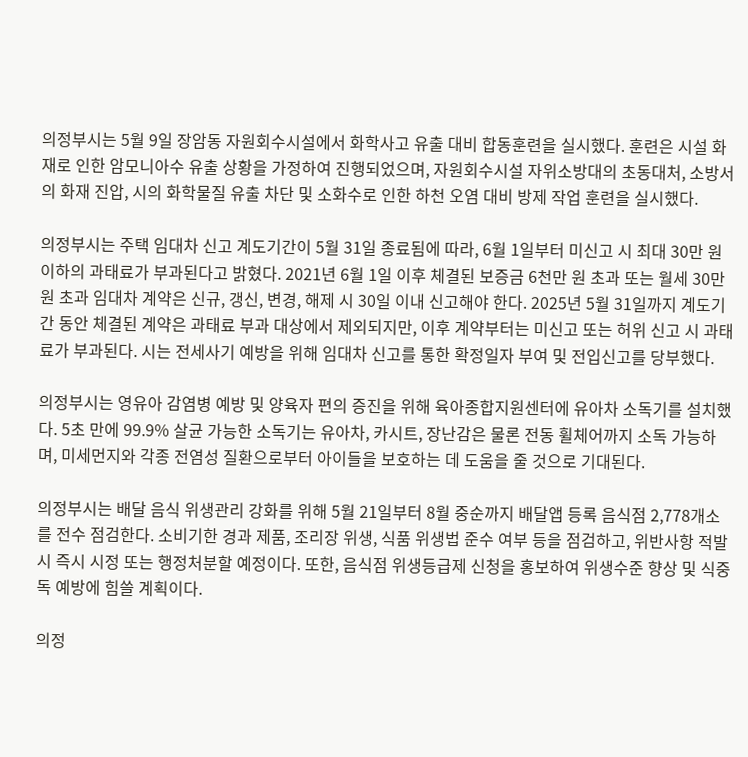의정부시는 5월 9일 장암동 자원회수시설에서 화학사고 유출 대비 합동훈련을 실시했다. 훈련은 시설 화재로 인한 암모니아수 유출 상황을 가정하여 진행되었으며, 자원회수시설 자위소방대의 초동대처, 소방서의 화재 진압, 시의 화학물질 유출 차단 및 소화수로 인한 하천 오염 대비 방제 작업 훈련을 실시했다.

의정부시는 주택 임대차 신고 계도기간이 5월 31일 종료됨에 따라, 6월 1일부터 미신고 시 최대 30만 원 이하의 과태료가 부과된다고 밝혔다. 2021년 6월 1일 이후 체결된 보증금 6천만 원 초과 또는 월세 30만 원 초과 임대차 계약은 신규, 갱신, 변경, 해제 시 30일 이내 신고해야 한다. 2025년 5월 31일까지 계도기간 동안 체결된 계약은 과태료 부과 대상에서 제외되지만, 이후 계약부터는 미신고 또는 허위 신고 시 과태료가 부과된다. 시는 전세사기 예방을 위해 임대차 신고를 통한 확정일자 부여 및 전입신고를 당부했다.

의정부시는 영유아 감염병 예방 및 양육자 편의 증진을 위해 육아종합지원센터에 유아차 소독기를 설치했다. 5초 만에 99.9% 살균 가능한 소독기는 유아차, 카시트, 장난감은 물론 전동 휠체어까지 소독 가능하며, 미세먼지와 각종 전염성 질환으로부터 아이들을 보호하는 데 도움을 줄 것으로 기대된다.

의정부시는 배달 음식 위생관리 강화를 위해 5월 21일부터 8월 중순까지 배달앱 등록 음식점 2,778개소를 전수 점검한다. 소비기한 경과 제품, 조리장 위생, 식품 위생법 준수 여부 등을 점검하고, 위반사항 적발 시 즉시 시정 또는 행정처분할 예정이다. 또한, 음식점 위생등급제 신청을 홍보하여 위생수준 향상 및 식중독 예방에 힘쓸 계획이다.

의정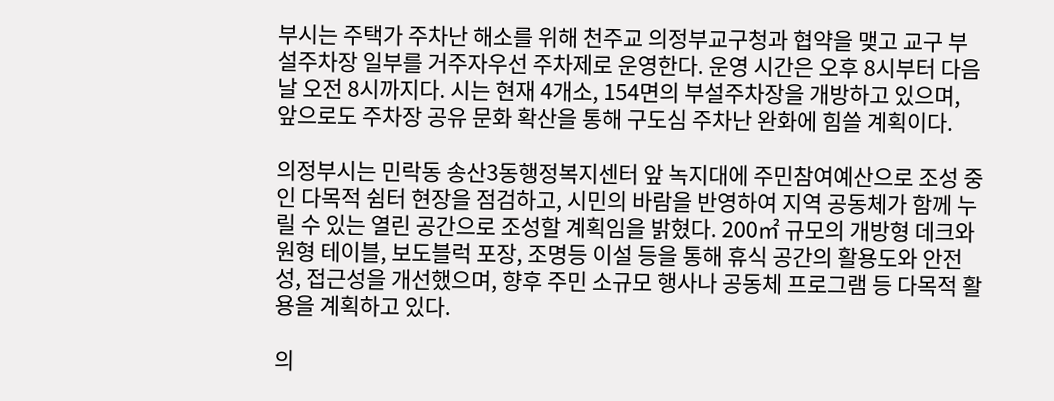부시는 주택가 주차난 해소를 위해 천주교 의정부교구청과 협약을 맺고 교구 부설주차장 일부를 거주자우선 주차제로 운영한다. 운영 시간은 오후 8시부터 다음 날 오전 8시까지다. 시는 현재 4개소, 154면의 부설주차장을 개방하고 있으며, 앞으로도 주차장 공유 문화 확산을 통해 구도심 주차난 완화에 힘쓸 계획이다.

의정부시는 민락동 송산3동행정복지센터 앞 녹지대에 주민참여예산으로 조성 중인 다목적 쉼터 현장을 점검하고, 시민의 바람을 반영하여 지역 공동체가 함께 누릴 수 있는 열린 공간으로 조성할 계획임을 밝혔다. 200㎡ 규모의 개방형 데크와 원형 테이블, 보도블럭 포장, 조명등 이설 등을 통해 휴식 공간의 활용도와 안전성, 접근성을 개선했으며, 향후 주민 소규모 행사나 공동체 프로그램 등 다목적 활용을 계획하고 있다.

의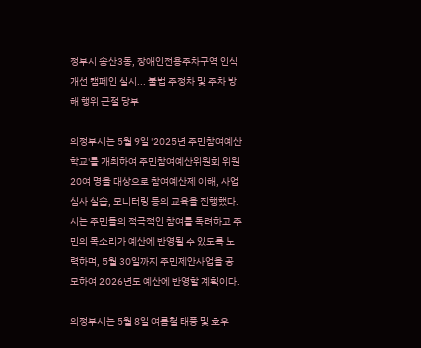정부시 송산3동, 장애인전용주차구역 인식 개선 캠페인 실시... 불법 주정차 및 주차 방해 행위 근절 당부

의정부시는 5월 9일 '2025년 주민참여예산학교'를 개최하여 주민참여예산위원회 위원 20여 명을 대상으로 참여예산제 이해, 사업 심사 실습, 모니터링 등의 교육을 진행했다. 시는 주민들의 적극적인 참여를 독려하고 주민의 목소리가 예산에 반영될 수 있도록 노력하며, 5월 30일까지 주민제안사업을 공모하여 2026년도 예산에 반영할 계획이다.

의정부시는 5월 8일 여름철 태풍 및 호우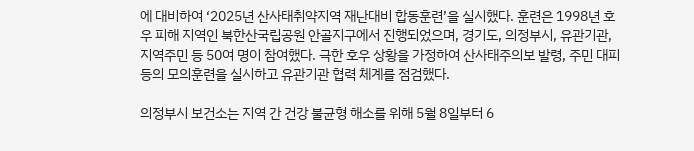에 대비하여 ‘2025년 산사태취약지역 재난대비 합동훈련’을 실시했다. 훈련은 1998년 호우 피해 지역인 북한산국립공원 안골지구에서 진행되었으며, 경기도, 의정부시, 유관기관, 지역주민 등 50여 명이 참여했다. 극한 호우 상황을 가정하여 산사태주의보 발령, 주민 대피 등의 모의훈련을 실시하고 유관기관 협력 체계를 점검했다.

의정부시 보건소는 지역 간 건강 불균형 해소를 위해 5월 8일부터 6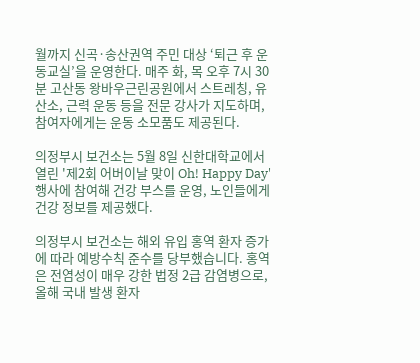월까지 신곡·송산권역 주민 대상 ‘퇴근 후 운동교실’을 운영한다. 매주 화, 목 오후 7시 30분 고산동 왕바우근린공원에서 스트레칭, 유산소, 근력 운동 등을 전문 강사가 지도하며, 참여자에게는 운동 소모품도 제공된다.

의정부시 보건소는 5월 8일 신한대학교에서 열린 '제2회 어버이날 맞이 Oh! Happy Day' 행사에 참여해 건강 부스를 운영, 노인들에게 건강 정보를 제공했다.

의정부시 보건소는 해외 유입 홍역 환자 증가에 따라 예방수칙 준수를 당부했습니다. 홍역은 전염성이 매우 강한 법정 2급 감염병으로, 올해 국내 발생 환자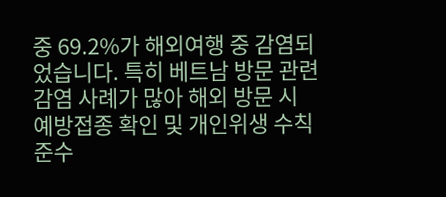중 69.2%가 해외여행 중 감염되었습니다. 특히 베트남 방문 관련 감염 사례가 많아 해외 방문 시 예방접종 확인 및 개인위생 수칙 준수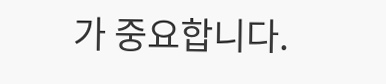가 중요합니다.